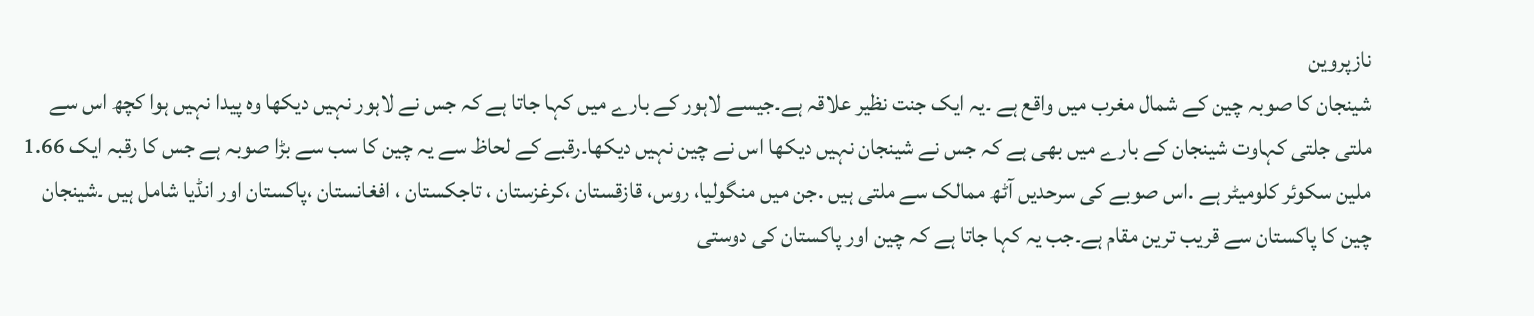نازپروین
شینجان کا صوبہ چین کے شمال مغرب میں واقع ہے ۔یہ ایک جنت نظیر علاقہ ہے۔جیسے لاہور کے بارے میں کہا جاتا ہے کہ جس نے لاہور نہیں دیکھا وہ پیدا نہیں ہوا کچھ اس سے ملتی جلتی کہاوت شینجان کے بارے میں بھی ہے کہ جس نے شینجان نہیں دیکھا اس نے چین نہیں دیکھا۔رقبے کے لحاظ سے یہ چین کا سب سے بڑا صوبہ ہے جس کا رقبہ ایک 1.66 ملین سکوئر کلومیٹر ہے .اس صوبے کی سرحدیں آٹھ ممالک سے ملتی ہیں .جن میں منگولیا، روس، قازقستان ،کرغزستان ، تاجکستان ، افغانستان ،پاکستان اور انڈیا شامل ہیں ۔شینجان چین کا پاکستان سے قریب ترین مقام ہے۔جب یہ کہا جاتا ہے کہ چین اور پاکستان کی دوستی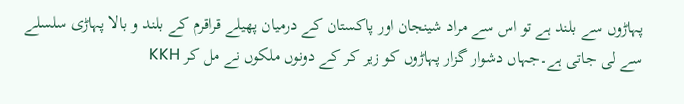پہاڑوں سے بلند ہے تو اس سے مراد شینجان اور پاکستان کے درمیان پھیلے قراقرم کے بلند و بالا پہاڑی سلسلے سے لی جاتی ہے۔جہاں دشوار گزار پہاڑوں کو زیر کر کے دونوں ملکوں نے مل کر KKH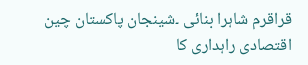قراقرم شاہرا بنائی ۔شینجان پاکستان چین اقتصادی راہداری کا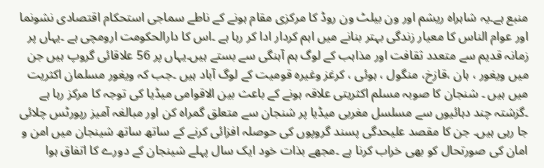منبع ہے۔یہ شاہراہ ریشم اور ون بیلٹ ون روڈ کا مرکزی مقام ہونے کے ناطے سماجی استحکام اقتصادی نشونما اور عوام الناس کا معیار زندگی بہتر بنانے میں اہم کردار ادا کر رہا ہے ۔اس کا دارالحکومت ارومچی ہے ۔یہاں پر زمانہ قدیم سے متعدد ثقافت اور مذاہب کے لوگ ہم آہنگی سے بستے ہیں۔یہاں پر 56 علاقائی گروپ ہیں جن میں ویغور ، ہان ،قازخ، منگول ، ہوئی ، کرغز وغیرہ قومیت کے لوگ آباد ہیں ۔جب کہ ویغور مسلمان اکثریت میں ہیں ۔ شنجان کا صوبہ مسلم اکثریتی علاقہ ہونے کے باعث بین الاقوامی میڈیا کی توجہ کا مرکز رہا ہے ۔گزشتہ چند دہائیوں سے مسلسل مغربی میڈیا پر شنجان سے متعلق گمراہ کن اور مبالغہ آمیز رپورٹس چلائی جا رہی ہیں۔ جن کا مقصد علیحدگی پسند گروپوں کی حوصلہ افزائی کرنے کے ساتھ ساتھ شینجان میں امن و امان کی صورتحال کو بھی خراب کرنا ہے ۔مجھے بذات خود ایک سال پہلے شینجان کے دورے کا اتفاق ہوا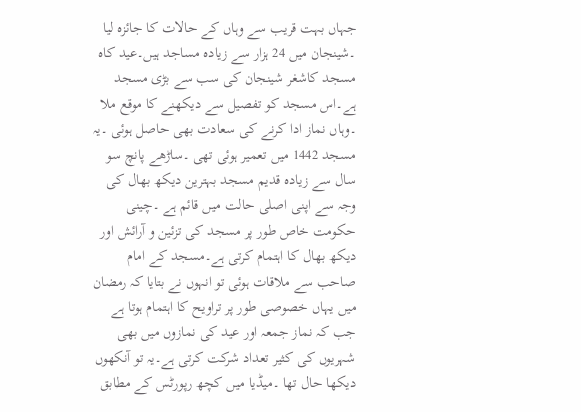جہاں بہت قریب سے وہاں کے حالات کا جائزہ لیا ۔شینجان میں 24 ہزار سے زیادہ مساجد ہیں۔عید کاہ مسجد کاشغر شینجان کی سب سے بڑی مسجد ہے۔اس مسجد کو تفصیل سے دیکھنے کا موقع ملا ۔وہاں نماز ادا کرنے کی سعادت بھی حاصل ہوئی ۔یہ مسجد 1442 میں تعمیر ہوئی تھی ۔ساڑھے پانچ سو سال سے زیادہ قدیم مسجد بہترین دیکھ بھال کی وجہ سے اپنی اصلی حالت میں قائم ہے ۔چینی حکومت خاص طور پر مسجد کی تزئین و آرائش اور دیکھ بھال کا اہتمام کرتی ہے۔مسجد کے امام صاحب سے ملاقات ہوئی تو انہوں نے بتایا کہ رمضان میں یہاں خصوصی طور پر تراویح کا اہتمام ہوتا ہے جب کہ نماز جمعہ اور عید کی نمازوں میں بھی شہریوں کی کثیر تعداد شرکت کرتی ہے۔یہ تو آنکھوں دیکھا حال تھا ۔میڈیا میں کچھ رپورٹس کے مطابق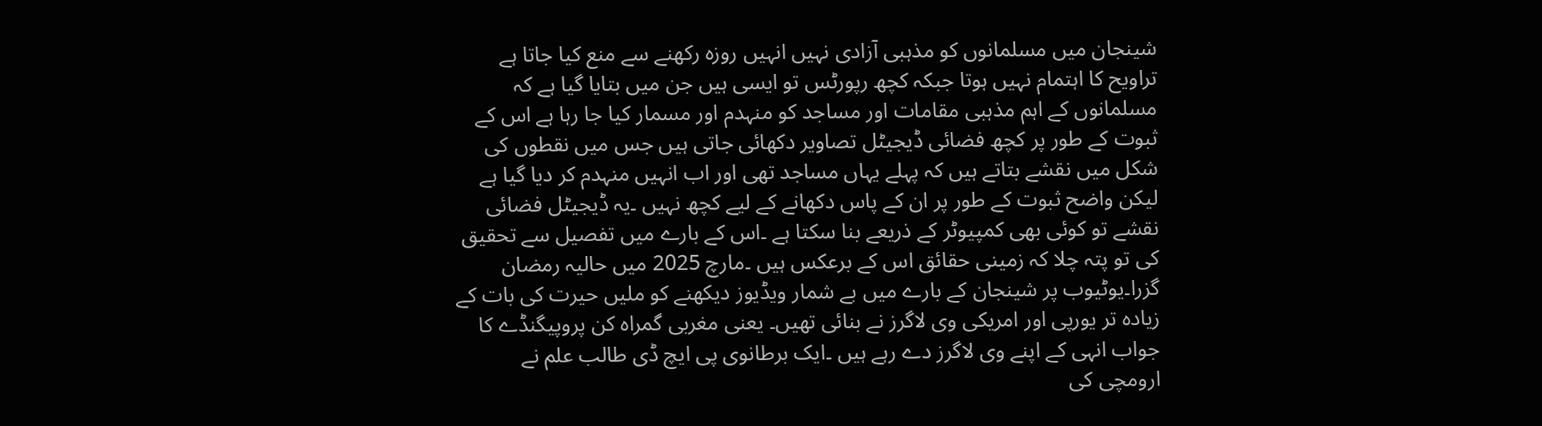شینجان میں مسلمانوں کو مذہبی آزادی نہیں انہیں روزہ رکھنے سے منع کیا جاتا ہے تراویح کا اہتمام نہیں ہوتا جبکہ کچھ رپورٹس تو ایسی ہیں جن میں بتایا گیا ہے کہ مسلمانوں کے اہم مذہبی مقامات اور مساجد کو منہدم اور مسمار کیا جا رہا ہے اس کے ثبوت کے طور پر کچھ فضائی ڈیجیٹل تصاویر دکھائی جاتی ہیں جس میں نقطوں کی شکل میں نقشے بتاتے ہیں کہ پہلے یہاں مساجد تھی اور اب انہیں منہدم کر دیا گیا ہے لیکن واضح ثبوت کے طور پر ان کے پاس دکھانے کے لیے کچھ نہیں ۔یہ ڈیجیٹل فضائی نقشے تو کوئی بھی کمپیوٹر کے ذریعے بنا سکتا ہے ۔اس کے بارے میں تفصیل سے تحقیق کی تو پتہ چلا کہ زمینی حقائق اس کے برعکس ہیں ۔مارچ 2025 میں حالیہ رمضان گزرا۔یوٹیوب پر شینجان کے بارے میں بے شمار ویڈیوز دیکھنے کو ملیں حیرت کی بات کے زیادہ تر یورپی اور امریکی وی لاگرز نے بنائی تھیں۔ یعنی مغربی گمراہ کن پروپیگنڈے کا جواب انہی کے اپنے وی لاگرز دے رہے ہیں ۔ایک برطانوی پی ایچ ڈی طالب علم نے ارومچی کی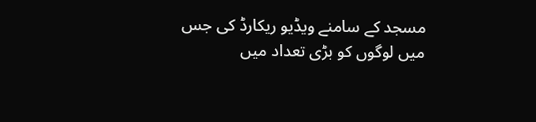مسجد کے سامنے ویڈیو ریکارڈ کی جس میں لوگوں کو بڑی تعداد میں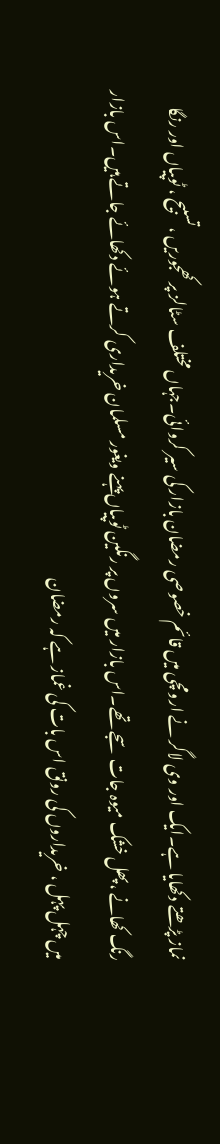نماز پڑھتے دکھایا ہے۔ایک اور وی لاگر نے ارومچی میں قائم خصوصی رمضان بازار کی سیر کروائی۔جہاں مختلف سٹالز پر کھجوریں ، تسبیح ، ٹوپیاں اور رنگا رنگ کھانے ،پھل خشک میوہ جات سجے تھے۔اس بازار میں سروں پر رنگین ٹوپیاں پہنے ویغور مسلمان خریداری کرتے ہوئے دکھائے جاتے ہیں۔اس بازار میں چہل پہل ، خریداروں کی رونق اس بات کی غماز ہے کہ رمضان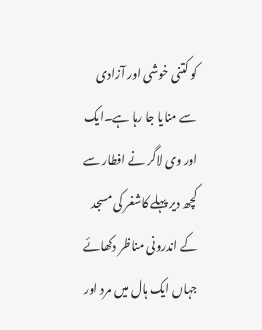کو کتنی خوشی اور آزادی سے منایا جا رہا ہے۔ایک اور وی لاگر نے افطار سے کچھ دیر پہلے کاشغر کی مسجد کے اندرونی مناظر دکھائے جہاں ایک ہال میں مرد اور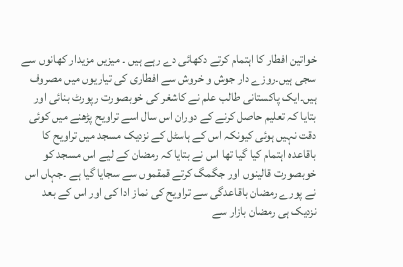خواتین افطار کا اہتمام کرتے دکھائی دے رہے ہیں ۔ میزیں مزیدار کھانوں سے سجی ہیں۔روزے دار جوش و خروش سے افطاری کی تیاریوں میں مصروف ہیں۔ایک پاکستانی طالب علم نے کاشغر کی خوبصورت رپورٹ بنائی اور بتایا کہ تعلیم حاصل کرنے کے دوران اس سال اسے تراویح پڑھنے میں کوئی دقت نہیں ہوئی کیونکہ اس کے ہاسٹل کے نزدیک مسجد میں تراویح کا باقاعدہ اہتمام کیا گیا تھا اس نے بتایا کہ رمضان کے لیے اس مسجد کو خوبصورت قالینوں اور جگمگ کرتے قمقموں سے سجایا گیا ہے ۔جہاں اس نے پورے رمضان باقاعدگی سے تراویح کی نماز ادا کی اور اس کے بعد نزدیک ہی رمضان بازار سے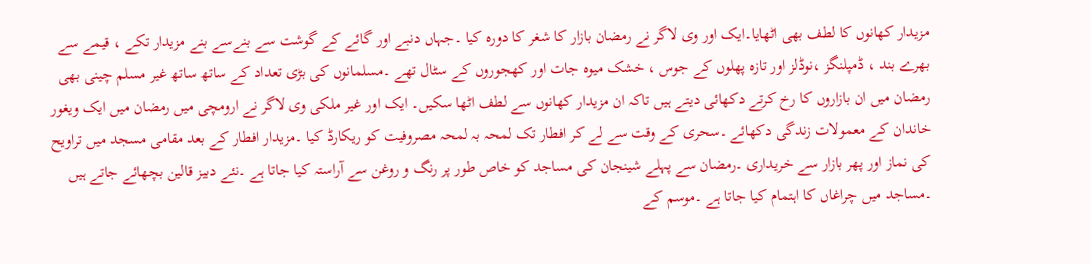مزیدار کھانوں کا لطف بھی اٹھایا۔ایک اور وی لاگر نے رمضان بازار کا شغر کا دورہ کیا ۔جہاں دنبے اور گائے کے گوشت سے بنےسے بنے مزیدار تکے ، قیمے سے بھرے بند ، ڈمپلنگز ،نوڈلز اور تازہ پھلوں کے جوس ، خشک میوہ جات اور کھجوروں کے سٹال تھے ۔مسلمانوں کی بڑی تعداد کے ساتھ ساتھ غیر مسلم چینی بھی رمضان میں ان بازاروں کا رخ کرتے دکھائی دیتے ہیں تاکہ ان مزیدار کھانوں سے لطف اٹھا سکیں۔ ایک اور غیر ملکی وی لاگر نے ارومچی میں رمضان میں ایک ویغور خاندان کے معمولات زندگی دکھائے ۔سحری کے وقت سے لے کر افطار تک لمحہ بہ لمحہ مصروفیت کو ریکارڈ کیا ۔مزیدار افطار کے بعد مقامی مسجد میں تراویح کی نماز اور پھر بازار سے خریداری ۔رمضان سے پہلے شینجان کی مساجد کو خاص طور پر رنگ و روغن سے آراستہ کیا جاتا ہے ۔نئے دبیز قالین بچھائے جاتے ہیں ۔مساجد میں چراغاں کا اہتمام کیا جاتا ہے ۔موسم کے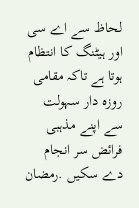لحاظ سے اے سی اور ہیٹنگ کا انتظام ہوتا ہے تاکہ مقامی روزہ دار سہولت سے اپنے مذہبی فرائض سر انجام دے سکیں .رمضان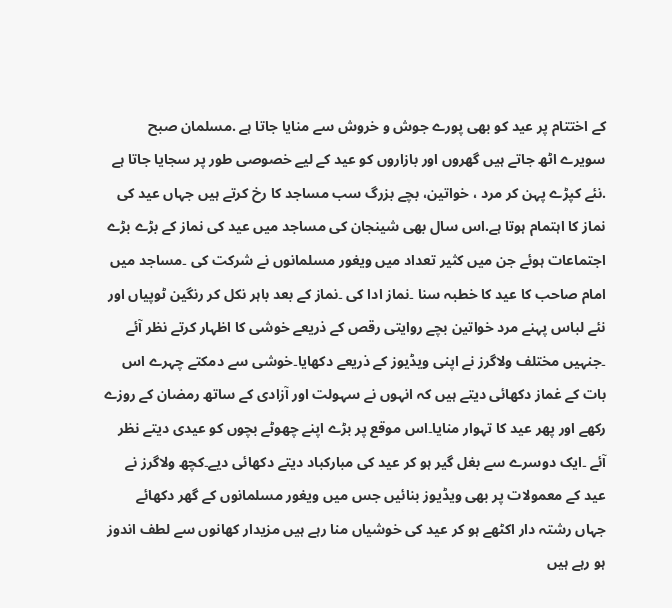کے اختتام پر عید کو بھی پورے جوش و خروش سے منایا جاتا ہے .مسلمان صبح سویرے اٹھ جاتے ہیں گھروں اور بازاروں کو عید کے لیے خصوصی طور پر سجایا جاتا ہے .نئے کپڑے پہن کر مرد ، خواتین، بچے بزرگ سب مساجد کا رخ کرتے ہیں جہاں عید کی نماز کا اہتمام ہوتا ہے.اس سال بھی شینجان کی مساجد میں عید کی نماز کے بڑے بڑے اجتماعات ہوئے جن میں کثیر تعداد میں ویغور مسلمانوں نے شرکت کی ۔مساجد میں امام صاحب کا عید کا خطبہ سنا ۔نماز ادا کی ۔نماز کے بعد باہر نکل کر رنگین ٹوپیاں اور نئے لباس پہنے مرد خواتین بچے روایتی رقص کے ذریعے خوشی کا اظہار کرتے نظر آئے ۔جنہیں مختلف ولاگرز نے اپنی ویڈیوز کے ذریعے دکھایا۔خوشی سے دمکتے چہرے اس بات کے غماز دکھائی دیتے ہیں کہ انہوں نے سہولت اور آزادی کے ساتھ رمضان کے روزے رکھے اور پھر عید کا تہوار منایا۔اس موقع پر بڑے اپنے چھوٹے بچوں کو عیدی دیتے نظر آئے ۔ایک دوسرے سے بغل گیر ہو کر عید کی مبارکباد دیتے دکھائی دیے۔کچھ ولاگرز نے عید کے معمولات پر بھی ویڈیوز بنائیں جس میں ویغور مسلمانوں کے گھر دکھائے جہاں رشتہ دار اکٹھے ہو کر عید کی خوشیاں منا رہے ہیں مزیدار کھانوں سے لطف اندوز ہو رہے ہیں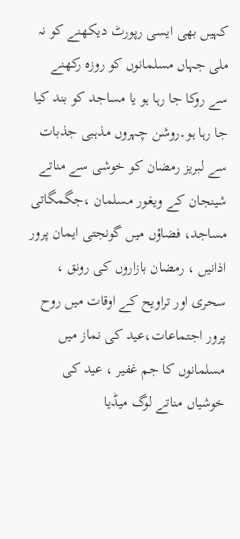کہیں بھی ایسی رپورٹ دیکھنے کو نہ ملی جہاں مسلمانوں کو روزہ رکھنے سے روکا جا رہا ہو یا مساجد کو بند کیا جا رہا ہو۔روشن چہروں مذہبی جذبات سے لبریز رمضان کو خوشی سے مناتے شینجان کے ویغور مسلمان ،جگمگاتی مساجد، فضاؤں میں گونجتی ایمان پرور اذانیں ، رمضان بازاروں کی رونق ، سحری اور تراویح کے اوقات میں روح پرور اجتماعات،عید کی نماز میں مسلمانوں کا جم غفیر ، عید کی خوشیاں مناتے لوگ میڈیا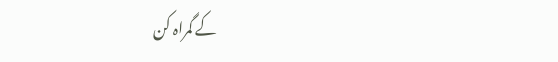کے گمراہ کن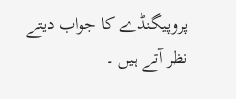پروپیگنڈے کا جواب دیتے نظر آتے ہیں ۔